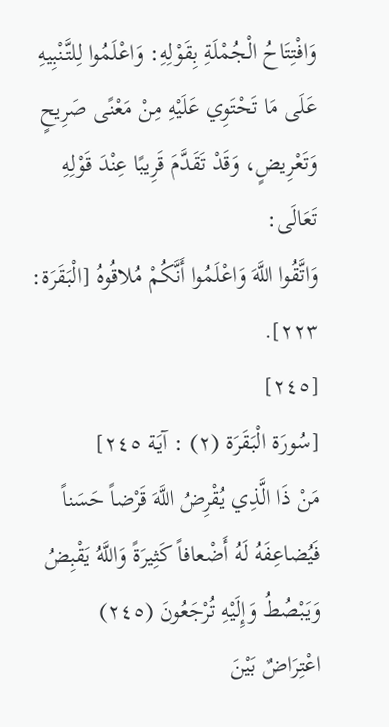وَافْتِتَاحُ الْجُمْلَةِ بِقَوْلِهِ: وَاعْلَمُوا لِلتَّنْبِيهِ عَلَى مَا تَحْتَوِي عَلَيْهِ مِنْ مَعْنًى صَرِيحٍ وَتَعْرِيضٍ، وَقَدْ تَقَدَّمَ قَرِيبًا عِنْدَ قَوْلِهِ تَعَالَى:
وَاتَّقُوا اللَّهَ وَاعْلَمُوا أَنَّكُمْ مُلاقُوهُ [الْبَقَرَة: ٢٢٣].
[٢٤٥]
[سُورَة الْبَقَرَة (٢) : آيَة ٢٤٥]
مَنْ ذَا الَّذِي يُقْرِضُ اللَّهَ قَرْضاً حَسَناً فَيُضاعِفَهُ لَهُ أَضْعافاً كَثِيرَةً وَاللَّهُ يَقْبِضُ وَيَبْصُطُ وَإِلَيْهِ تُرْجَعُونَ (٢٤٥)
اعْتِرَاضٌ بَيْنَ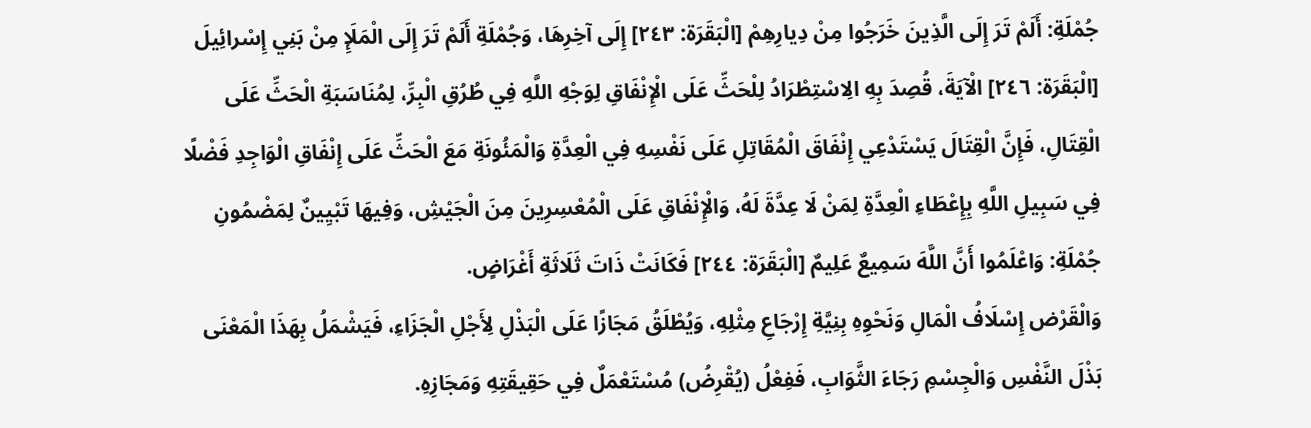جُمْلَةِ: أَلَمْ تَرَ إِلَى الَّذِينَ خَرَجُوا مِنْ دِيارِهِمْ [الْبَقَرَة: ٢٤٣] إِلَى آخِرِهَا، وَجُمْلَةِ أَلَمْ تَرَ إِلَى الْمَلَإِ مِنْ بَنِي إِسْرائِيلَ [الْبَقَرَة: ٢٤٦] الْآيَةَ، قُصِدَ بِهِ الِاسْتِطْرَادُ لِلْحَثِّ عَلَى الْإِنْفَاقِ لِوَجْهِ اللَّهِ فِي طُرُقِ الْبِرِّ، لِمُنَاسَبَةِ الْحَثِّ عَلَى الْقِتَالِ، فَإِنَّ الْقِتَالَ يَسْتَدْعِي إِنْفَاقَ الْمُقَاتِلِ عَلَى نَفْسِهِ فِي الْعِدَّةِ وَالْمَئُونَةِ مَعَ الْحَثِّ عَلَى إِنْفَاقِ الْوَاجِدِ فَضْلًا فِي سَبِيلِ اللَّهِ بِإِعْطَاءِ الْعِدَّةِ لِمَنْ لَا عِدَّةَ لَهُ، وَالْإِنْفَاقِ عَلَى الْمُعْسِرِينَ مِنَ الْجَيْشِ، وَفِيهَا تَبْيِينٌ لِمَضْمُونِ
جُمْلَةِ: وَاعْلَمُوا أَنَّ اللَّهَ سَمِيعٌ عَلِيمٌ [الْبَقَرَة: ٢٤٤] فَكَانَتْ ذَاتَ ثَلَاثَةِ أَغْرَاضٍ.
وَالْقَرْض إِسْلَافُ الْمَالِ وَنَحْوِهِ بِنِيَّةِ إِرْجَاعِ مِثْلِهِ، وَيُطْلَقُ مَجَازًا عَلَى الْبَذْلِ لِأَجْلِ الْجَزَاءِ، فَيَشْمَلُ بِهَذَا الْمَعْنَى بَذْلَ النَّفْسِ وَالْجِسْمِ رَجَاءَ الثَّوَابِ، فَفِعْلُ (يُقْرِضُ) مُسْتَعْمَلٌ فِي حَقِيقَتِهِ وَمَجَازِهِ.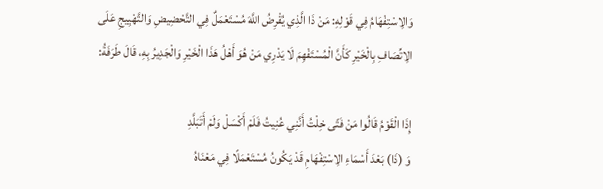وَالِاسْتِفْهَامُ فِي قَوْلِهِ: مَنْ ذَا الَّذِي يُقْرِضُ اللَّهَ مُسْتَعْمَلٌ فِي التَّحْضِيضِ وَالتَّهْيِيجِ عَلَى الِاتِّصَافِ بِالْخَيْرِ كَأَنَّ الْمُسْتَفْهِمَ لَا يَدْرِي مَنْ هُوَ أَهْلُ هَذَا الْخَيْرِ وَالْجَدِيرُ بِهِ، قَالَ طَرَفَةُ:

إِذَا الْقَوْمُ قَالُوا مَنْ فَتًى خِلْتُ أَنَّنِي عُنِيتُ فَلَمْ أَكْسَلْ وَلَمْ أَتَبَلَّدِ
وَ (ذَا) بَعْدَ أَسْمَاءِ الِاسْتِفْهَامِ قَدْ يَكُونُ مُسْتَعْمَلًا فِي مَعْنَاهُ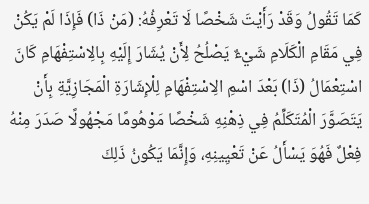كَمَا تَقُولُ وَقَدْ رَأَيْتَ شَخْصًا لَا تَعْرِفُهُ: (مَنْ ذَا) فَإِذَا لَمْ يَكُنْ فِي مَقَامِ الْكَلَامِ شَيْءٌ يَصْلُحُ لِأَنْ يُشَارَ إِلَيْهِ بِالِاسْتِفْهَامِ كَانَ اسْتِعْمَالُ (ذَا) بَعْدَ اسْمِ الِاسْتِفْهَامِ لِلْإِشَارَةِ الْمَجَازِيَّةِ بِأَنْ يَتَصَوَّرَ الْمُتَكَلِّمُ فِي ذِهْنِهِ شَخْصًا مَوْهُومًا مَجْهُولًا صَدَرَ مِنْهُ فِعْلٌ فَهُوَ يَسْأَلُ عَنْ تَعْيِينِهِ، وَإِنَّمَا يَكُونُ ذَلِكَ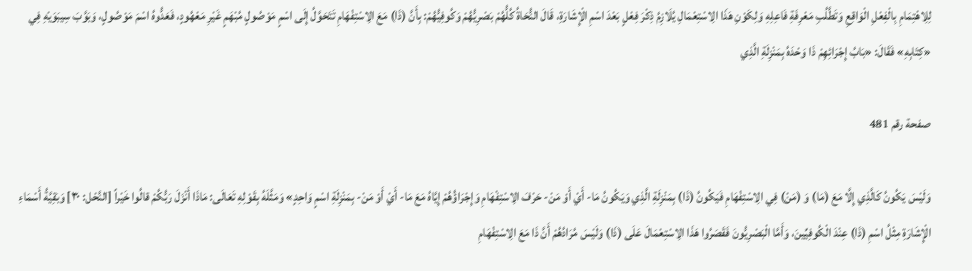لِلِاهْتِمَامِ بِالْفِعْلِ الْوَاقِعِ وَتَطَّلُبِ مَعْرِفَةِ فَاعِلِهِ وَلِكَوْنِ هَذَا الِاسْتِعْمَالِ يُلَازِمُ ذِكْرَ فِعْلٍ بَعْدَ اسْمِ الْإِشَارَةِ، قَالَ النُّحَاةُ كُلُّهُمْ بَصْرِيُّهُمْ وَكُوفِيُّهُمْ: بِأَنَّ (ذَا) مَعَ الِاسْتِفْهَامِ تَتَحَوَّلُ إِلَى اسْمٍ مَوْصُولٍ مُبْهَمٍ غَيْرِ مَعْهُودٍ، فَعَدُّوهُ اسْمَ مَوْصُولٍ، وَبَوَّبَ سِيبَوَيْهِ فِي «كِتَابِهِ» فَقَالَ: «بَابُ إِجْرَائِهِمْ ذَا وَحْدَهُ بِمَنْزِلَةِ الَّذِي

صفحة رقم 481

وَلَيْسَ يَكُونُ كَالَّذِي إِلَّا مَعَ (مَا) وَ (مَنْ) فِي الِاسْتِفْهَامِ فَيَكُونُ (ذَا) بِمَنْزِلَةِ الَّذِي وَيَكُونُ مَا- أَيْ أَوْ مَنْ- حَرْفَ الِاسْتِفْهَامِ وَإِجْرَاؤُهُمْ إِيَّاهُ مَعَ مَا- أَيْ أَوْ مَنْ- بِمَنْزِلَةِ اسْمٍ وَاحِدٍ» وَمَثَّلَهُ بِقَوْلِهِ تَعَالَى: مَاذَا أَنْزَلَ رَبُّكُمْ قالُوا خَيْراً [النَّحْل: ٣٠] وَبَقِيَّةُ أَسْمَاءِ الْإِشَارَةِ مِثْلُ اسْمِ (ذَا) عِنْدَ الْكُوفِيِّينَ، وَأَمَّا الْبَصْرِيُّونَ فَقَصَرُوا هَذَا الِاسْتِعْمَالَ عَلَى (ذَا) وَلَيْسَ مُرَادُهُمْ أَنَّ ذَا مَعَ الِاسْتِفْهَامِ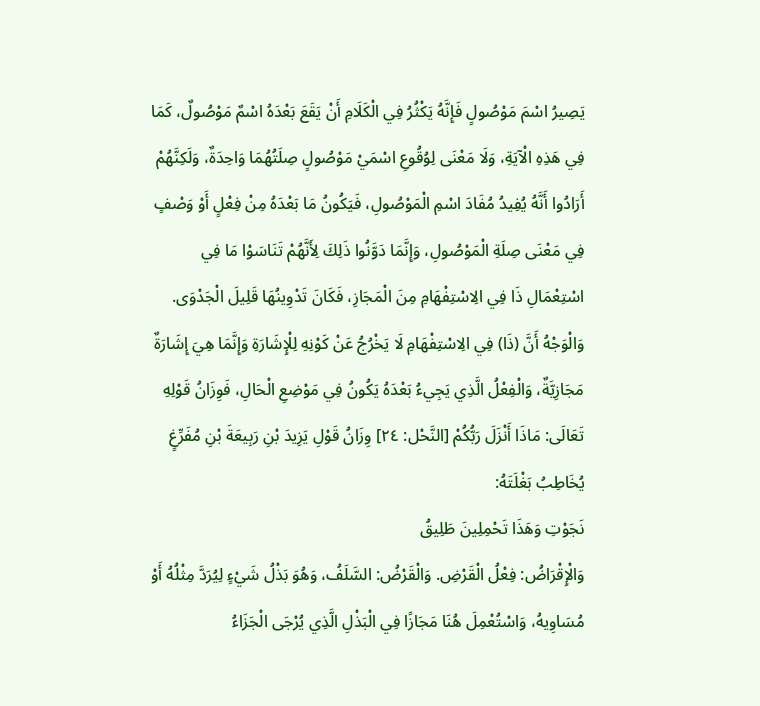يَصِيرُ اسْمَ مَوْصُولٍ فَإِنَّهُ يَكْثُرُ فِي الْكَلَامِ أَنْ يَقَعَ بَعْدَهُ اسْمٌ مَوْصُولٌ، كَمَا فِي هَذِهِ الْآيَةِ، وَلَا مَعْنَى لِوُقُوعِ اسْمَيْ مَوْصُولٍ صِلَتُهُمَا وَاحِدَةٌ، وَلَكِنَّهُمْ أَرَادُوا أَنَّهُ يُفِيدُ مُفَادَ اسْمِ الْمَوْصُولِ، فَيَكُونُ مَا بَعْدَهُ مِنْ فِعْلٍ أَوْ وَصْفٍ فِي مَعْنَى صِلَةِ الْمَوْصُولِ، وَإِنَّمَا دَوَّنُوا ذَلِكَ لِأَنَّهُمْ تَنَاسَوْا مَا فِي اسْتِعْمَالِ ذَا فِي الِاسْتِفْهَامِ مِنَ الْمَجَازِ، فَكَانَ تَدْوِينُهَا قَلِيلَ الْجَدْوَى.
وَالْوَجْهُ أَنَّ (ذَا) فِي الِاسْتِفْهَامِ لَا يَخْرُجُ عَنْ كَوْنِهِ لِلْإِشَارَةِ وَإِنَّمَا هِيَ إِشَارَةٌ مَجَازِيَّةٌ، وَالْفِعْلُ الَّذِي يَجِيءُ بَعْدَهُ يَكُونُ فِي مَوْضِعِ الْحَالِ، فَوِزَانُ قَوْلِهِ تَعَالَى: مَاذَا أَنْزَلَ رَبُّكُمْ [النَّحْل: ٢٤] وِزَانُ قَوْلِ يَزِيدَ بْنِ رَبِيعَةَ بْنِ مُفَرِّغٍ يُخَاطِبُ بَغْلَتَهُ:
نَجَوْتِ وَهَذَا تَحْمِلِينَ طَلِيقُ
وَالْإِقْرَاضُ: فِعْلُ الْقَرْضِ. وَالْقَرْضُ: السَّلَفُ، وَهُوَ بَذْلُ شَيْءٍ لِيُرَدَّ مِثْلُهُ أَوْ مُسَاوِيهُ، وَاسْتُعْمِلَ هُنَا مَجَازًا فِي الْبَذْلِ الَّذِي يُرْجَى الْجَزَاءُ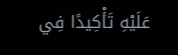عَلَيْهِ تَأْكِيدًا فِي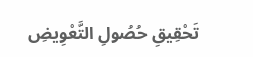تَحْقِيقِ حُصُولِ التَّعْوِيضِ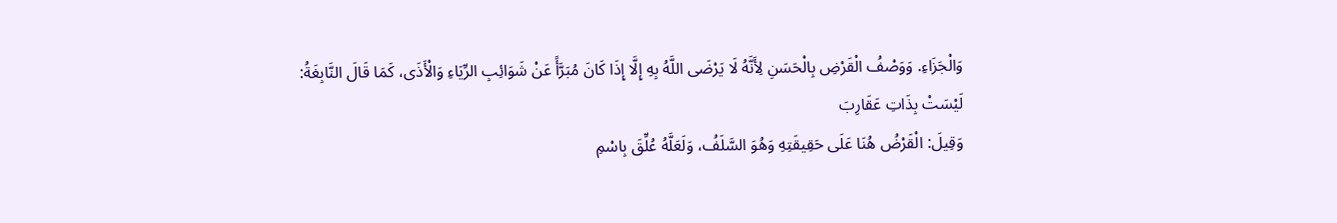وَالْجَزَاءِ. وَوَصْفُ الْقَرْضِ بِالْحَسَنِ لِأَنَّهُ لَا يَرْضَى اللَّهُ بِهِ إِلَّا إِذَا كَانَ مُبَرَّأً عَنْ شَوَائِبِ الرِّيَاءِ وَالْأَذَى، كَمَا قَالَ النَّابِغَةُ:
لَيْسَتْ بِذَاتِ عَقَارِبَ
وَقِيلَ: الْقَرْضُ هُنَا عَلَى حَقِيقَتِهِ وَهُوَ السَّلَفُ، وَلَعَلَّهُ عُلِّقَ بِاسْمِ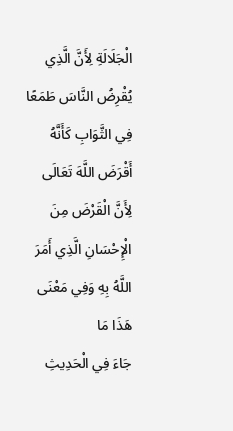الْجَلَالَةِ لِأَنَّ الَّذِي يُقْرِضُ النَّاسَ طَمَعًا فِي الثَّوَابِ كَأَنَّهُ أَقْرَضَ اللَّهَ تَعَالَى لِأَنَّ الْقَرْضَ مِنَ الْإِحْسَانِ الَّذِي أَمَرَ اللَّهُ بِهِ وَفِي مَعْنَى هَذَا مَا
جَاءَ فِي الْحَدِيثِ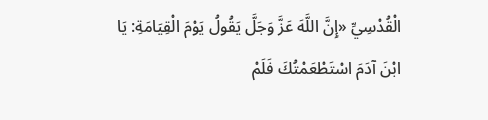الْقُدْسِيِّ «إِنَّ اللَّهَ عَزَّ وَجَلَّ يَقُولُ يَوْمَ الْقِيَامَةِ: يَا ابْنَ آدَمَ اسْتَطْعَمْتُكَ فَلَمْ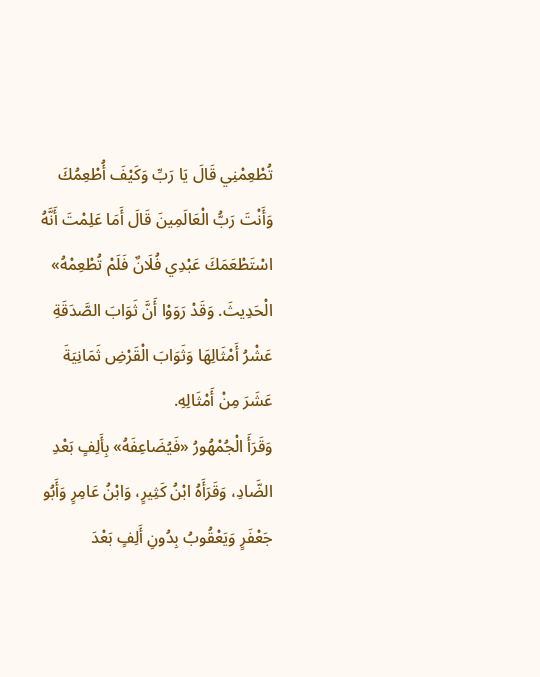تُطْعِمْنِي قَالَ يَا رَبِّ وَكَيْفَ أُطْعِمُكَ وَأَنْتَ رَبُّ الْعَالَمِينَ قَالَ أَمَا عَلِمْتَ أَنَّهُ اسْتَطْعَمَكَ عَبْدِي فُلَانٌ فَلَمْ تُطْعِمْهُ»
الْحَدِيثَ. وَقَدْ رَوَوْا أَنَّ ثَوَابَ الصَّدَقَةِ عَشْرُ أَمْثَالِهَا وَثَوَابَ الْقَرْضِ ثَمَانِيَةَ عَشَرَ مِنْ أَمْثَالِهِ.
وَقَرَأَ الْجُمْهُورُ «فَيُضَاعِفَهُ» بِأَلِفٍ بَعْدِ الضَّادِ، وَقَرَأَهُ ابْنُ كَثِيرٍ، وَابْنُ عَامِرٍ وَأَبُو جَعْفَرٍ وَيَعْقُوبُ بِدُونِ أَلِفٍ بَعْدَ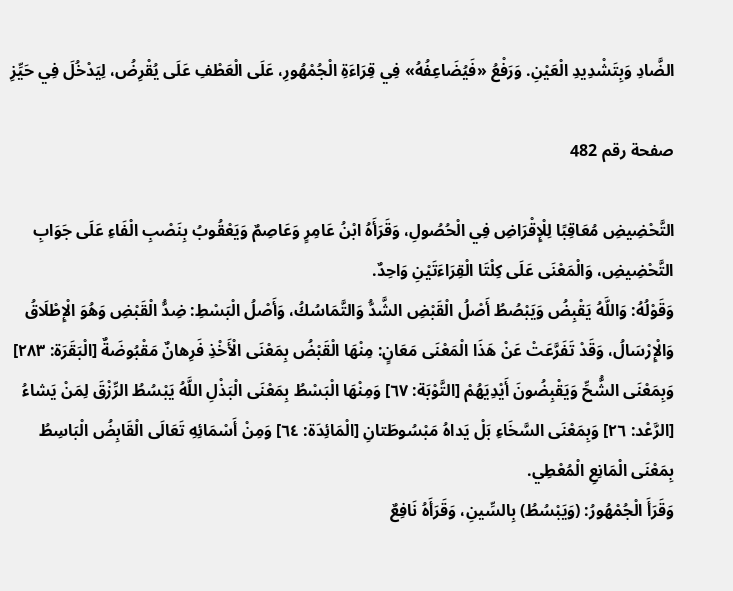الضَّادِ وَبِتَشْدِيدِ الْعَيْنِ. وَرَفْعُ «فَيُضَاعِفُهُ» فِي قِرَاءَةِ الْجُمْهُورِ، عَلَى الْعَطْفِ عَلَى يُقْرِضُ، لِيَدْخُلَ فِي حَيِّزِ

صفحة رقم 482

التَّحْضِيضِ مُعَاقِبًا لِلْإِقْرَاضِ فِي الْحُصُولِ، وَقَرَأَهُ ابْنُ عَامِرٍ وَعَاصِمٌ وَيَعْقُوبُ بِنَصْبِ الْفَاءِ عَلَى جَوَابِ التَّحْضِيضِ، وَالْمَعْنَى عَلَى كِلْتَا الْقِرَاءَتَيْنِ وَاحِدٌ.
وَقَوْلُهُ: وَاللَّهُ يَقْبِضُ وَيَبْصُطُ أَصْلُ الْقَبْضِ الشَّدُّ وَالتَّمَاسُكُ، وَأَصْلُ الْبَسْطِ: ضِدُّ الْقَبْضِ وَهُوَ الْإِطْلَاقُ وَالْإِرْسَالُ، وَقَدْ تَفَرَّعَتْ عَنْ هَذَا الْمَعْنَى مَعَانٍ: مِنْهَا الْقَبْضُ بِمَعْنَى الْأَخْذِ فَرِهانٌ مَقْبُوضَةٌ [الْبَقَرَة: ٢٨٣] وَبِمَعْنَى الشُّحِّ وَيَقْبِضُونَ أَيْدِيَهُمْ [التَّوْبَة: ٦٧] وَمِنْهَا الْبَسْطُ بِمَعْنَى الْبَذْلِ اللَّهُ يَبْسُطُ الرِّزْقَ لِمَنْ يَشاءُ [الرَّعْد: ٢٦] وَبِمَعْنَى السَّخَاءِ بَلْ يَداهُ مَبْسُوطَتانِ [الْمَائِدَة: ٦٤] وَمِنْ أَسْمَائِهِ تَعَالَى الْقَابِضُ الْبَاسِطُ بِمَعْنَى الْمَانِعِ الْمُعْطِي.
وَقَرَأَ الْجُمْهُورُ: (وَيَبْسُطُ) بِالسِّينِ، وَقَرَأَهُ نَافِعٌ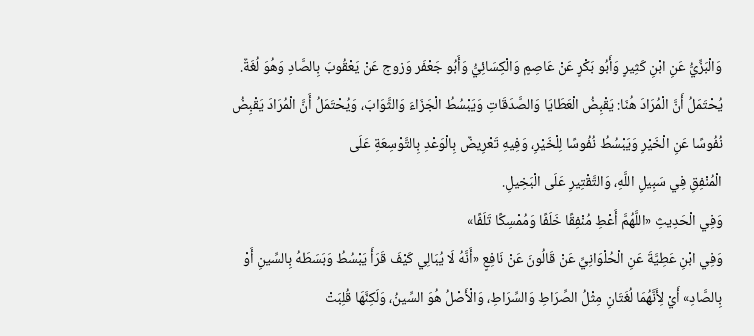وَالْبَزِّيُّ عَنِ ابْنِ كَثِيرٍ وَأَبُو بَكْرٍ عَنْ عَاصِمٍ وَالْكِسَائِيُّ وَأَبُو جَعْفَر وَزوج عَنْ يَعْقُوبَ بِالصَّادِ وَهُوَ لُغَةٌ.
يُحْتَمَلُ أَنَّ الْمُرَادَ هُنَا: يَقْبِضُ الْعَطَايَا وَالصَّدَقَاتِ وَيَبْسُطُ الْجَزَاءَ وَالثَّوَابَ، وَيُحْتَمَلُ أَنَّ الْمُرَادَ يَقْبِضُ نُفُوسًا عَنِ الْخَيْرِ وَيَبْسُطُ نُفُوسًا لِلْخَيْرِ، وَفِيهِ تَعْرِيضٌ بِالْوَعْدِ بِالتَّوْسِعَةِ عَلَى
الْمُنْفِقِ فِي سَبِيلِ اللَّهِ، وَالتَّقْتِيرِ عَلَى الْبَخِيلِ.
وَفِي الْحَدِيثِ «اللَّهُمَّ أَعْطِ مُنْفِقًا خَلَفًا وَمُمْسِكًا تَلَفًا»
وَفِي ابْنِ عَطِيَّةَ عَنِ الْحُلْوَانِيِّ عَنْ قَالُونَ عَنْ نَافِعٍ «أَنَّهُ لَا يُبَالِي كَيْفَ قَرَأَ يَبْسُطُ وَبَسَطَهُ بِالسِّينِ أَوْ بِالصَّادِ» أَيْ لِأَنَّهُمَا لُغَتَانِ مِثْلُ الصِّرَاطِ وَالسِّرَاطِ، وَالْأَصْلُ هُوَ السِّينُ، وَلَكِنَّهَا قُلِبَتْ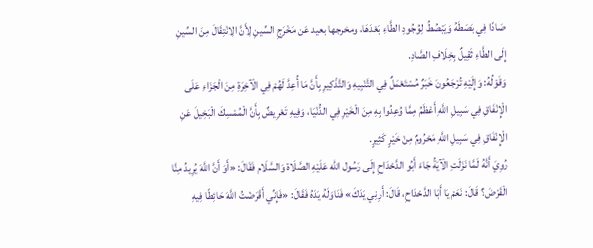صَادًا فِي بَصَطَهُ وَيَبْصُطُ لِوُجُودِ الطَّاءِ بَعْدَهَا، ومخرجها بعيد عَن مَخْرَجِ السِّينِ لِأَنَّ الِانْتِقَالَ مِنَ السِّينِ إِلَى الطَّاءِ ثَقِيلٌ بِخِلَافِ الصَّادِ.
وَقَوْلُهُ: وَإِلَيْهِ تُرْجَعُونَ خَبَرٌ مُسْتَعْمَلٌ فِي التَّنْبِيهِ وَالتَّذْكِيرِ بِأَنَّ مَا أُعِدَّ لَهُمْ فِي الْآخِرَةِ مِنَ الْجَزَاءِ عَلَى الْإِنْفَاقِ فِي سَبِيلِ اللَّهِ أَعْظَمُ مِمَّا وُعِدُوا بِهِ مِنَ الْخَيْرِ فِي الدُّنْيَا، وَفِيهِ تَعْرِيضٌ بِأَنَّ الْمُمْسِكَ الْبَخِيلَ عَنِ الْإِنْفَاقِ فِي سَبِيلِ اللَّهِ مَحْرُومٌ مِنْ خَيْرٍ كَثِيرٍ.
رُوِيَ أَنَّهُ لَمَّا نَزَلَتِ الْآيَةُ جَاءَ أَبُو الدَّحْدَاحِ إِلَى رَسُول الله عَلَيْهِ الصَّلَاة وَالسَّلَام فَقَالَ: «أَوَ أَنَّ اللَّهَ يُرِيدُ مِنَّا الْقَرْضَ؟ قَالَ: نَعَمْ يَا أَبَا الدَّحْدَاحِ، قَالَ: أَرِنِي يَدَكَ» فَنَاوَلَهُ يَدَهُ فَقَالَ: «فَإِنِّي أَقْرَضْتُ اللَّهَ حَائِطًا فِيهِ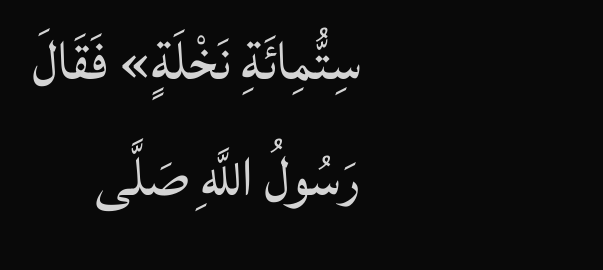سِتُّمِائَةِ نَخْلَةٍ» فَقَالَ رَسُولُ اللَّهِ صَلَّى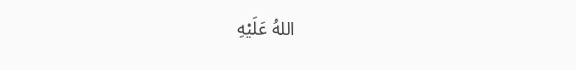اللهُ عَلَيْهِ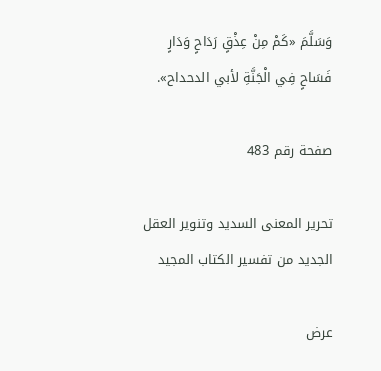وَسَلَّمَ «كَمْ مِنْ عِذْقٍ رَدَاحٍ وَدَارٍ فَسَاحٍ فِي الْجَنَّةِ لأبي الدحداح».

صفحة رقم 483

تحرير المعنى السديد وتنوير العقل الجديد من تفسير الكتاب المجيد

عرض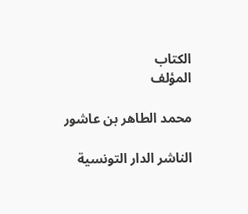الكتاب
المؤلف

محمد الطاهر بن عاشور

الناشر الدار التونسية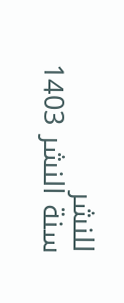للنشر
سنة النشر 1403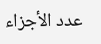عدد الأجزاء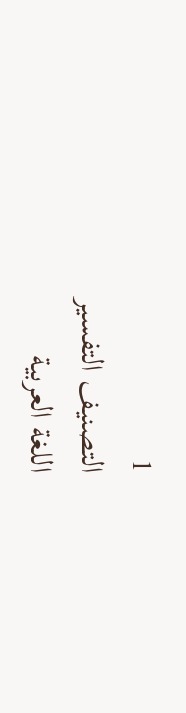1
التصنيف التفسير
اللغة العربية